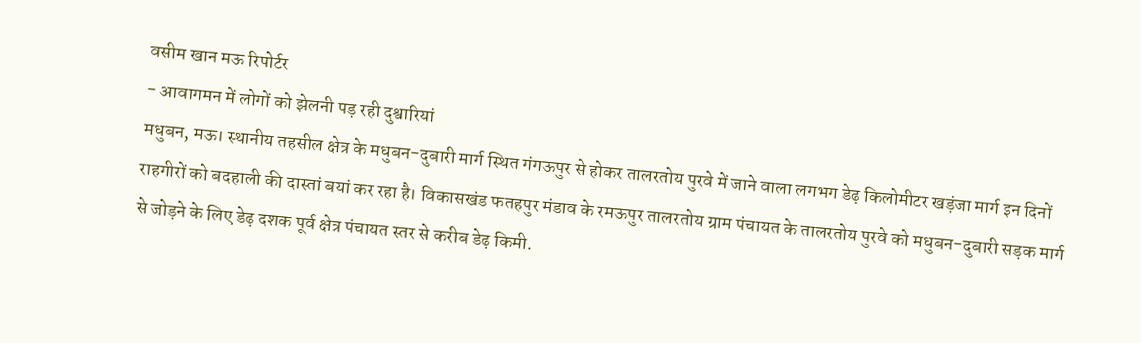वसीम खान मऊ रिपोर्टर
- आवागमन में लोगों को झेलनी पड़ रही दुश्वारियां
मधुबन, मऊ। स्थानीय तहसील क्षेत्र के मधुबन-दुबारी मार्ग स्थित गंगऊपुर से होकर तालरतोय पुरवे में जाने वाला लगभग डेढ़ किलोमीटर खड़ंजा मार्ग इन दिनों राहगीरों को बदहाली की दास्तां बयां कर रहा है। विकासखंड फतहपुर मंडाव के रमऊपुर तालरतोय ग्राम पंचायत के तालरतोय पुरवे को मधुबन-दुबारी सड़क मार्ग से जोड़ने के लिए डेढ़ दशक पूर्व क्षेत्र पंचायत स्तर से करीब डेढ़ किमी.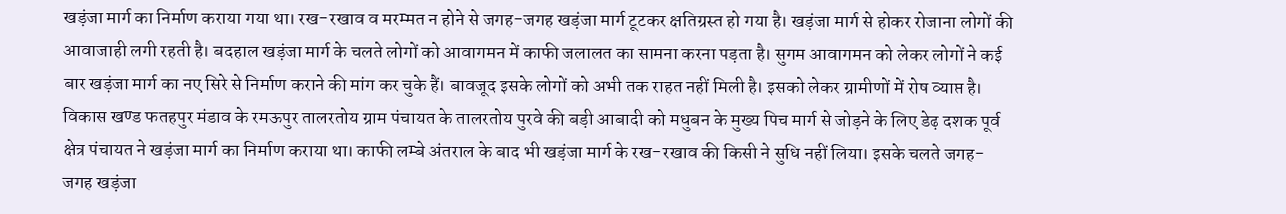खड़ंजा मार्ग का निर्माण कराया गया था। रख-रखाव व मरम्मत न होने से जगह-जगह खड़ंजा मार्ग टूटकर क्षतिग्रस्त हो गया है। खड़ंजा मार्ग से होकर रोजाना लोगों की आवाजाही लगी रहती है। बदहाल खड़ंजा मार्ग के चलते लोगों को आवागमन में काफी जलालत का सामना करना पड़ता है। सुगम आवागमन को लेकर लोगों ने कई बार खड़ंजा मार्ग का नए सिरे से निर्माण कराने की मांग कर चुके हैं। बावजूद इसके लोगों को अभी तक राहत नहीं मिली है। इसको लेकर ग्रामीणों में रोष व्याप्त है।
विकास खण्ड फतहपुर मंडाव के रमऊपुर तालरतोय ग्राम पंचायत के तालरतोय पुरवे की बड़ी आबादी को मधुबन के मुख्य पिच मार्ग से जोड़ने के लिए डेढ़ दशक पूर्व क्षेत्र पंचायत ने खड़ंजा मार्ग का निर्माण कराया था। काफी लम्बे अंतराल के बाद भी खड़ंजा मार्ग के रख-रखाव की किसी ने सुधि नहीं लिया। इसके चलते जगह-जगह खड़ंजा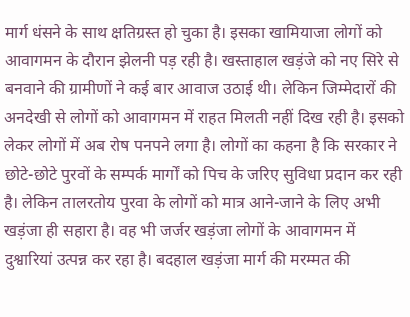मार्ग धंसने के साथ क्षतिग्रस्त हो चुका है। इसका खामियाजा लोगों को आवागमन के दौरान झेलनी पड़ रही है। खस्ताहाल खड़ंजे को नए सिरे से बनवाने की ग्रामीणों ने कई बार आवाज उठाई थी। लेकिन जिम्मेदारों की अनदेखी से लोगों को आवागमन में राहत मिलती नहीं दिख रही है। इसको लेकर लोगों में अब रोष पनपने लगा है। लोगों का कहना है कि सरकार ने छोटे-छोटे पुरवों के सम्पर्क मार्गों को पिच के जरिए सुविधा प्रदान कर रही है। लेकिन तालरतोय पुरवा के लोगों को मात्र आने-जाने के लिए अभी खड़ंजा ही सहारा है। वह भी जर्जर खड़ंजा लोगों के आवागमन में दुश्वारियां उत्पन्न कर रहा है। बदहाल खड़ंजा मार्ग की मरम्मत की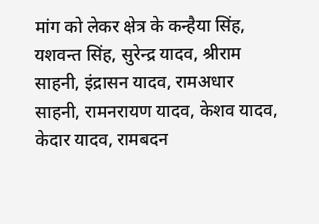मांग को लेकर क्षेत्र के कन्हैया सिंह, यशवन्त सिंह, सुरेन्द्र यादव, श्रीराम साहनी, इंद्रासन यादव, रामअधार साहनी, रामनरायण यादव, केशव यादव, केदार यादव, रामबदन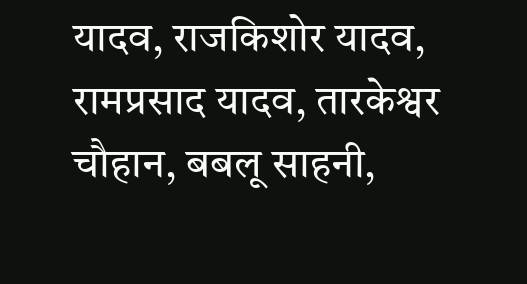यादव, राजकिशोर यादव, रामप्रसाद यादव, तारकेश्वर चौहान, बबलू साहनी,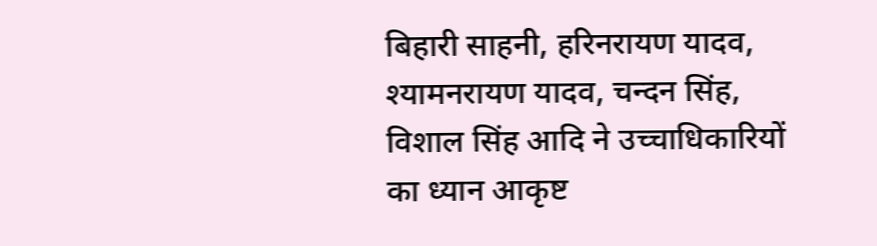बिहारी साहनी, हरिनरायण यादव, श्यामनरायण यादव, चन्दन सिंह, विशाल सिंह आदि ने उच्चाधिकारियों का ध्यान आकृष्ट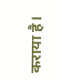कराया है।